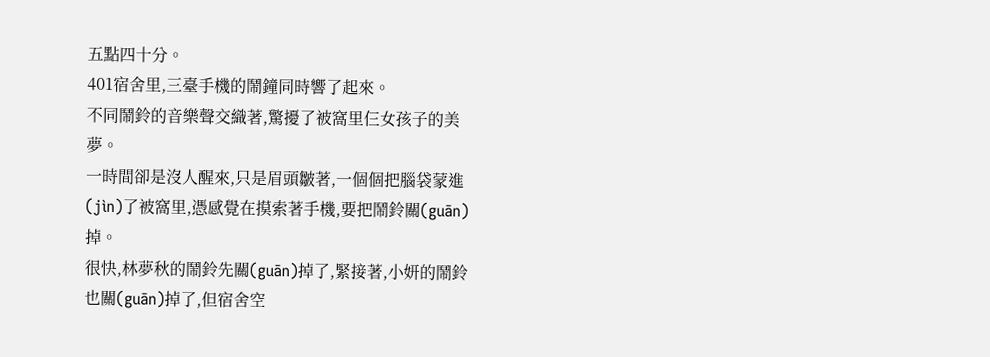五點四十分。
401宿舍里,三臺手機的鬧鐘同時響了起來。
不同鬧鈴的音樂聲交織著,驚擾了被窩里仨女孩子的美夢。
一時間卻是沒人醒來,只是眉頭皺著,一個個把腦袋蒙進(jìn)了被窩里,憑感覺在摸索著手機,要把鬧鈴關(guān)掉。
很快,林夢秋的鬧鈴先關(guān)掉了,緊接著,小妍的鬧鈴也關(guān)掉了,但宿舍空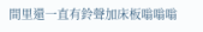間里還一直有鈴聲加床板嗡嗡嗡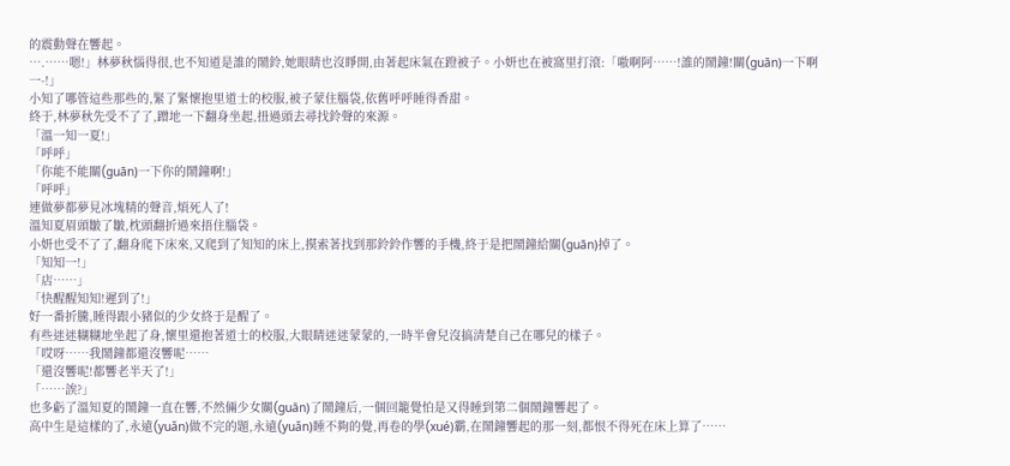的震動聲在響起。
….……嗯!」林夢秋惱得很,也不知道是誰的鬧鈴,她眼睛也沒睜開,由著起床氣在蹬被子。小妍也在被窩里打滾:「嗷啊阿……!誰的鬧鐘!關(guān)一下啊一-!」
小知了哪管這些那些的,緊了緊懷抱里道士的校服,被子蒙住腦袋,依舊呼呼睡得香甜。
終于,林夢秋先受不了了,蹭地一下翻身坐起,扭過頭去尋找鈴聲的來源。
「溫一知一夏!」
「呼呼」
「你能不能關(guān)一下你的鬧鐘啊!」
「呼呼」
連做夢都夢見冰塊精的聲音,煩死人了!
溫知夏眉頭皺了皺,枕頭翻折過來捂住腦袋。
小妍也受不了了,翻身爬下床來,又爬到了知知的床上,摸索著找到那鈴鈴作響的手機,終于是把鬧鐘給關(guān)掉了。
「知知一!」
「店……」
「快醒醒知知!遲到了!」
好一番折騰,睡得跟小豬似的少女終于是醒了。
有些迷迷糊糊地坐起了身,懷里還抱著道士的校服,大眼睛迷迷蒙蒙的,一時半會兒沒搞清楚自己在哪兒的樣子。
「哎呀……我鬧鐘都還沒響呢……
「還沒響呢!都響老半天了!」
「……誒?」
也多虧了溫知夏的鬧鐘一直在響,不然倆少女關(guān)了鬧鐘后,一個回籠覺怕是又得睡到第二個鬧鐘響起了。
高中生是這樣的了,永遠(yuǎn)做不完的題,永遠(yuǎn)睡不夠的覺,再卷的學(xué)霸,在鬧鐘響起的那一刻,都恨不得死在床上算了……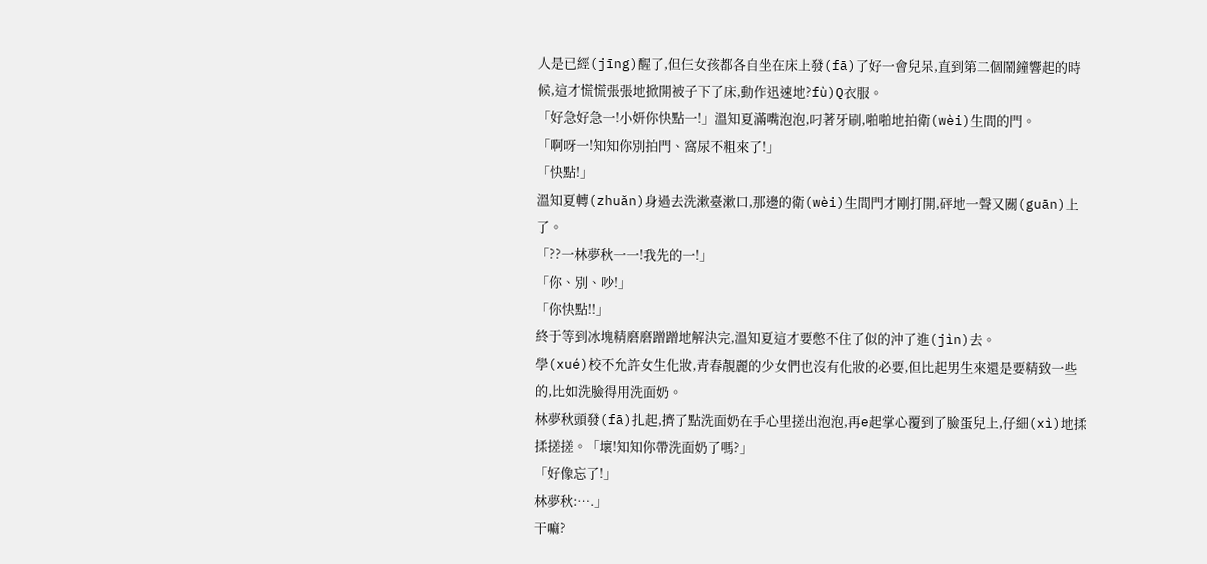人是已經(jīng)醒了,但仨女孩都各自坐在床上發(fā)了好一會兒呆,直到第二個鬧鐘響起的時候,這才慌慌張張地掀開被子下了床,動作迅速地?fù)Q衣服。
「好急好急一!小妍你快點一!」溫知夏滿嘴泡泡,叼著牙刷,啪啪地拍衛(wèi)生間的門。
「啊呀一!知知你別拍門、窩尿不粗來了!」
「快點!」
溫知夏轉(zhuǎn)身過去洗漱臺漱口,那邊的衛(wèi)生間門才剛打開,砰地一聲又關(guān)上了。
「??一林夢秋一一!我先的一!」
「你、別、吵!」
「你快點!!」
終于等到冰塊精磨磨蹭蹭地解決完,溫知夏這才要憋不住了似的沖了進(jìn)去。
學(xué)校不允許女生化妝,青春靚麗的少女們也沒有化妝的必要,但比起男生來還是要精致一些的,比如洗臉得用洗面奶。
林夢秋頭發(fā)扎起,擠了點洗面奶在手心里搓出泡泡,再e起掌心覆到了臉蛋兒上,仔細(xì)地揉揉搓搓。「壞!知知你帶洗面奶了嗎?」
「好像忘了!」
林夢秋:….」
干嘛?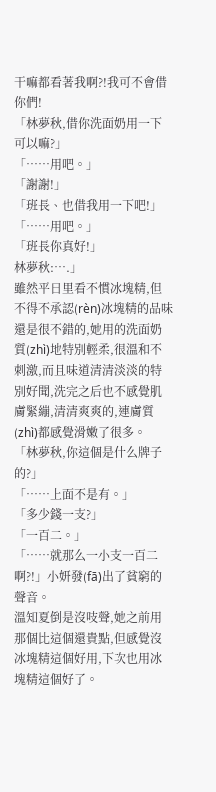干嘛都看著我啊?!我可不會借你們!
「林夢秋,借你洗面奶用一下可以嘛?」
「……用吧。」
「謝謝!」
「班長、也借我用一下吧!」
「……用吧。」
「班長你真好!」
林夢秋:….」
雖然平日里看不慣冰塊精,但不得不承認(rèn)冰塊精的品味還是很不錯的,她用的洗面奶質(zhì)地特別輕柔,很溫和不刺激,而且味道清清淡淡的特別好聞,洗完之后也不感覺肌膚緊繃,清清爽爽的,連膚質(zhì)都感覺滑嫩了很多。
「林夢秋,你這個是什么牌子的?」
「……上面不是有。」
「多少錢一支?」
「一百二。」
「……就那么一小支一百二啊?!」小妍發(fā)出了貧窮的聲音。
溫知夏倒是沒吱聲,她之前用那個比這個還貴點,但感覺沒冰塊精這個好用,下次也用冰塊精這個好了。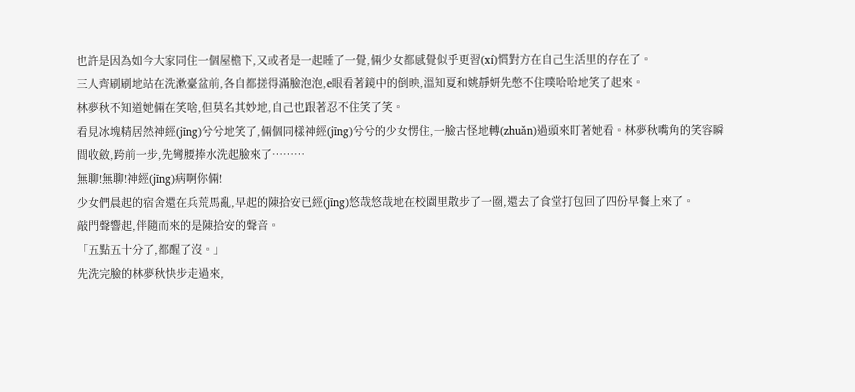也許是因為如今大家同住一個屋檐下,又或者是一起睡了一覺,倆少女都感覺似乎更習(xí)慣對方在自己生活里的存在了。
三人齊刷刷地站在洗漱臺盆前,各自都搓得滿臉泡泡,e眼看著鏡中的倒映,溫知夏和姚靜妍先憋不住噗哈哈地笑了起來。
林夢秋不知道她倆在笑啥,但莫名其妙地,自己也跟著忍不住笑了笑。
看見冰塊精居然神經(jīng)兮兮地笑了,倆個同樣神經(jīng)兮兮的少女愣住,一臉古怪地轉(zhuǎn)過頭來盯著她看。林夢秋嘴角的笑容瞬間收斂,跨前一步,先彎腰捧水洗起臉來了………
無聊!無聊!神經(jīng)病啊你倆!
少女們晨起的宿舍還在兵荒馬亂,早起的陳拾安已經(jīng)悠哉悠哉地在校園里散步了一圈,還去了食堂打包回了四份早餐上來了。
敲門聲響起,伴隨而來的是陳拾安的聲音。
「五點五十分了,都醒了沒。」
先洗完臉的林夢秋快步走過來,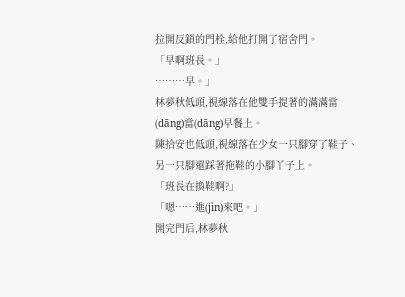拉開反鎖的門栓,給他打開了宿舍門。
「早啊班長。」
………早。」
林夢秋低頭,視線落在他雙手提著的滿滿當(dāng)當(dāng)早餐上。
陳拾安也低頭,視線落在少女一只腳穿了鞋子、另一只腳還踩著拖鞋的小腳丫子上。
「班長在換鞋啊?」
「嗯……進(jìn)來吧。」
開完門后,林夢秋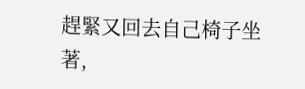趕緊又回去自己椅子坐著,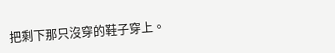把剩下那只沒穿的鞋子穿上。